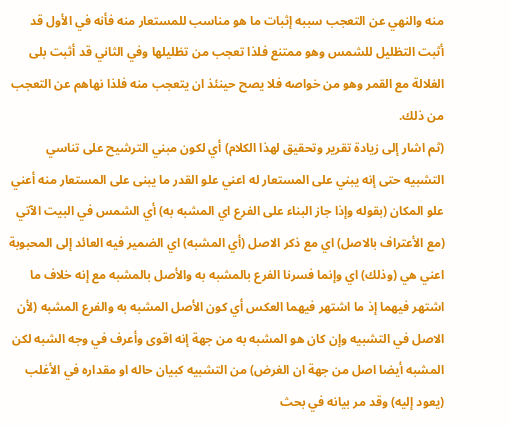منه والنهي عن التعجب سببه إثبات ما هو مناسب للمستعار منه فأنه في الأول قد أثبت التظليل للشمس وهو ممتنع فلذا تعجب من تظليلها وفي الثاني قد أثبت بلى الغلالة مع القمر وهو من خواصه فلا يصح حينئذ ان يتعجب منه فلذا نهاهم عن التعجب من ذلك.
(ثم اشار إلى زيادة تقرير وتحقيق لهذا الكلام) أي لكون مبني الترشيح على تناسي التشبيه حتى إنه يبني على المستعار له اعني علو القدر ما يبنى على المستعار منه أعني علو المكان (بقوله وإذا جاز البناء على الفرع اي المشبه به) أي الشمس في البيت الآتي (مع الأعتراف بالاصل) اي مع ذكر الاصل (أي المشبه) اي الضمير فيه العائد إلى المحبوبة اعني هي (وذلك) اي وإنما فسرنا الفرع بالمشبه به والأصل بالمشبه مع إنه خلاف ما اشتهر فيهما إذ ما اشتهر فيهما العكس أي كون الأصل المشبه به والفرع المشبه (لأن الاصل في التشبيه وإن كان هو المشبه به من جهة إنه اقوى وأعرف في وجه الشبه لكن المشبه أيضا اصل من جهة ان الغرض) من التشبيه كبيان حاله او مقداره في الأغلب (يعود إليه) وقد مر بيانه في بحث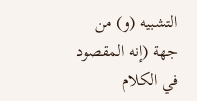التشبيه (و) من جهة (إنه المقصود في الكلام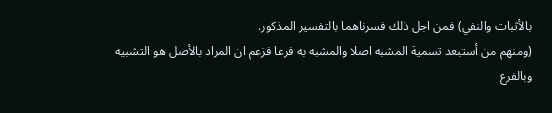بالأثبات والنفي) فمن اجل ذلك فسرناهما بالتفسير المذكور.
(ومنهم من أستبعد تسمية المشبه اصلا والمشبه به فرعا فزعم ان المراد بالأصل هو التشبيه وبالفرع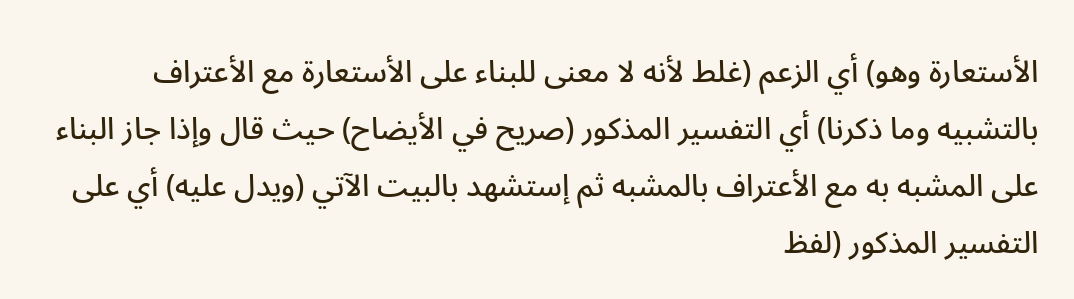الأستعارة وهو) أي الزعم (غلط لأنه لا معنى للبناء على الأستعارة مع الأعتراف بالتشبيه وما ذكرنا) أي التفسير المذكور (صريح في الأيضاح) حيث قال وإذا جاز البناء على المشبه به مع الأعتراف بالمشبه ثم إستشهد بالبيت الآتي (ويدل عليه) أي على التفسير المذكور (لفظ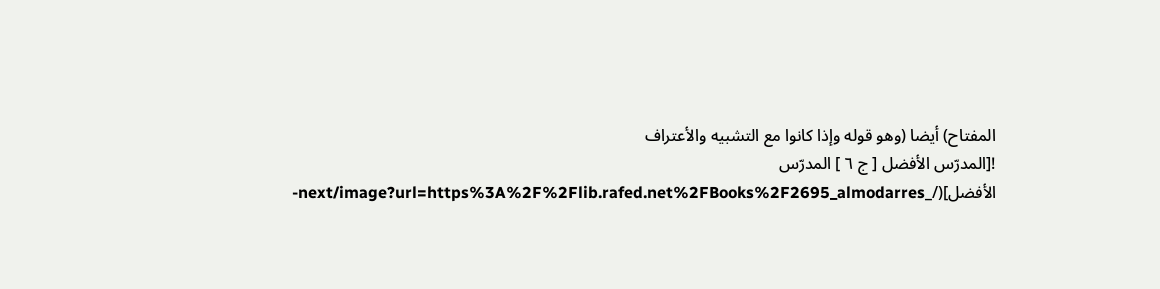المفتاح) أيضا (وهو قوله وإذا كانوا مع التشبيه والأعتراف
![المدرّس الأفضل [ ج ٦ ] المدرّس الأفضل](/_next/image?url=https%3A%2F%2Flib.rafed.net%2FBooks%2F2695_almodarres-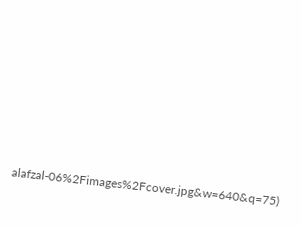alafzal-06%2Fimages%2Fcover.jpg&w=640&q=75)